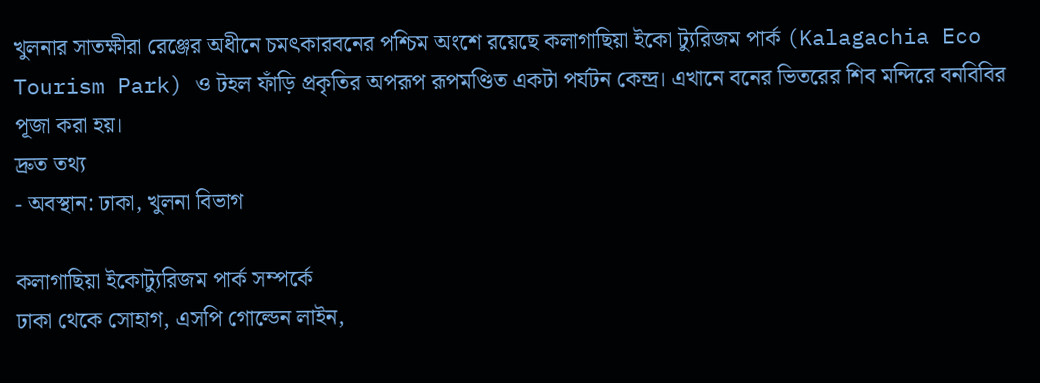খুলনার সাতক্ষীরা রেঞ্জের অধীনে চমৎকারবনের পশ্চিম অংশে রয়েছে কলাগাছিয়া ইকো ট্যুরিজম পার্ক (Kalagachia Eco Tourism Park) ও টহল ফাঁড়ি প্রকৃতির অপরূপ রূপমণ্ডিত একটা পর্যটন কেন্দ্র। এখানে বনের ভিতরের শিব মন্দিরে বনবিবির পূজা করা হয়।
দ্রুত তথ্য
- অবস্থান: ঢাকা, খুলনা বিভাগ

কলাগাছিয়া ইকোট্যুরিজম পার্ক সম্পর্কে
ঢাকা থেকে সোহাগ, এসপি গোল্ডেন লাইন,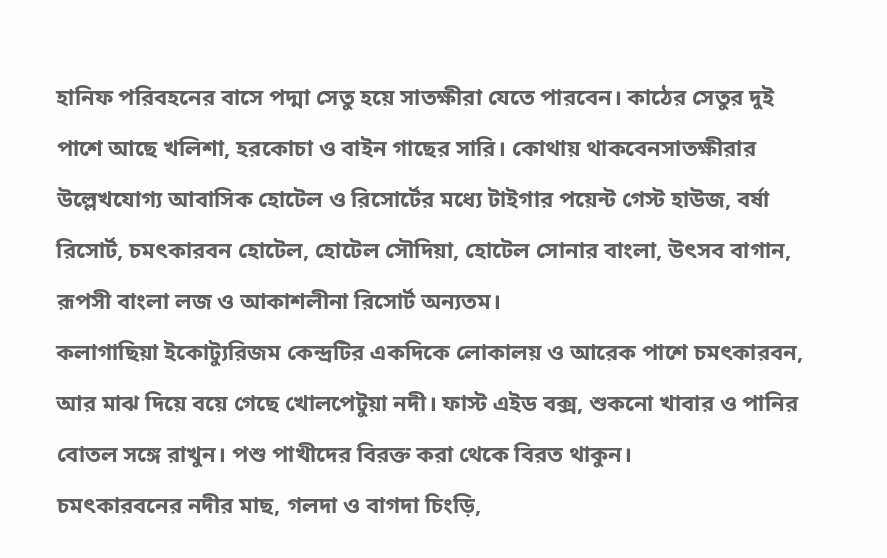হানিফ পরিবহনের বাসে পদ্মা সেতু হয়ে সাতক্ষীরা যেতে পারবেন। কাঠের সেতুর দুই পাশে আছে খলিশা, হরকোচা ও বাইন গাছের সারি। কোথায় থাকবেনসাতক্ষীরার উল্লেখযোগ্য আবাসিক হোটেল ও রিসোর্টের মধ্যে টাইগার পয়েন্ট গেস্ট হাউজ, বর্ষা রিসোর্ট, চমৎকারবন হোটেল, হোটেল সৌদিয়া, হোটেল সোনার বাংলা, উৎসব বাগান, রূপসী বাংলা লজ ও আকাশলীনা রিসোর্ট অন্যতম।
কলাগাছিয়া ইকোট্যুরিজম কেন্দ্রটির একদিকে লোকালয় ও আরেক পাশে চমৎকারবন, আর মাঝ দিয়ে বয়ে গেছে খোলপেটুয়া নদী। ফাস্ট এইড বক্স, শুকনো খাবার ও পানির বোতল সঙ্গে রাখুন। পশু পাখীদের বিরক্ত করা থেকে বিরত থাকুন।
চমৎকারবনের নদীর মাছ, গলদা ও বাগদা চিংড়ি,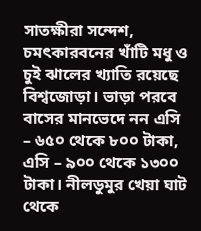সাতক্ষীরা সন্দেশ, চমৎকারবনের খাঁটি মধু ও চুই ঝালের খ্যাতি রয়েছে বিশ্বজোড়া। ভাড়া পরবে বাসের মানভেদে নন এসি – ৬৫০ থেকে ৮০০ টাকা, এসি – ৯০০ থেকে ১৩০০ টাকা। নীলডুমুর খেয়া ঘাট থেকে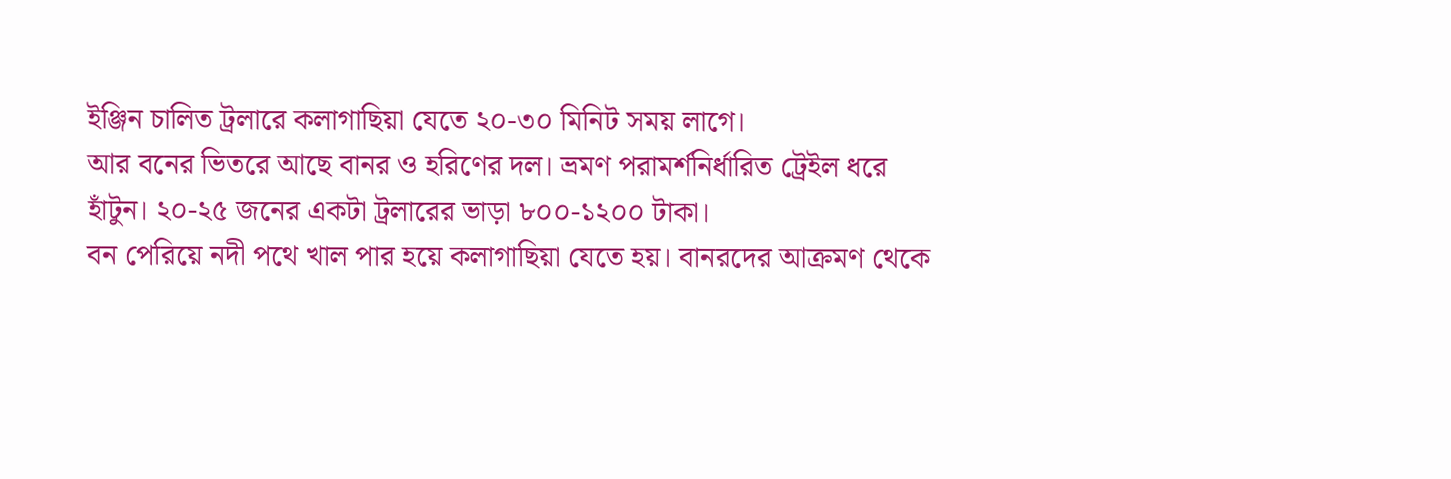ইঞ্জিন চালিত ট্রলারে কলাগাছিয়া যেতে ২০-৩০ মিনিট সময় লাগে।
আর বনের ভিতরে আছে বানর ও হরিণের দল। ভ্রমণ পরামর্শনির্ধারিত ট্রেইল ধরে হাঁটুন। ২০-২৫ জনের একটা ট্রলারের ভাড়া ৮০০-১২০০ টাকা।
বন পেরিয়ে নদী পথে খাল পার হয়ে কলাগাছিয়া যেতে হয়। বানরদের আক্রমণ থেকে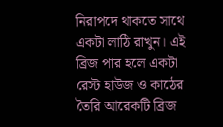নিরাপদে থাকতে সাথে একটা লাঠি রাখুন। এই ব্রিজ পার হলে একটা রেস্ট হাউজ ও কাঠের তৈরি আরেকটি ব্রিজ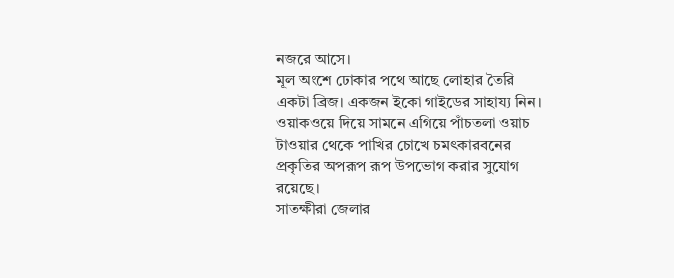নজরে আসে।
মূল অংশে ঢোকার পথে আছে লোহার তৈরি একটা ব্রিজ। একজন ইকো গাইডের সাহায্য নিন। ওয়াকওয়ে দিয়ে সামনে এগিয়ে পাঁচতলা ওয়াচ টাওয়ার থেকে পাখির চোখে চমৎকারবনের প্রকৃতির অপরূপ রূপ উপভোগ করার সুযোগ রয়েছে।
সাতক্ষীরা জেলার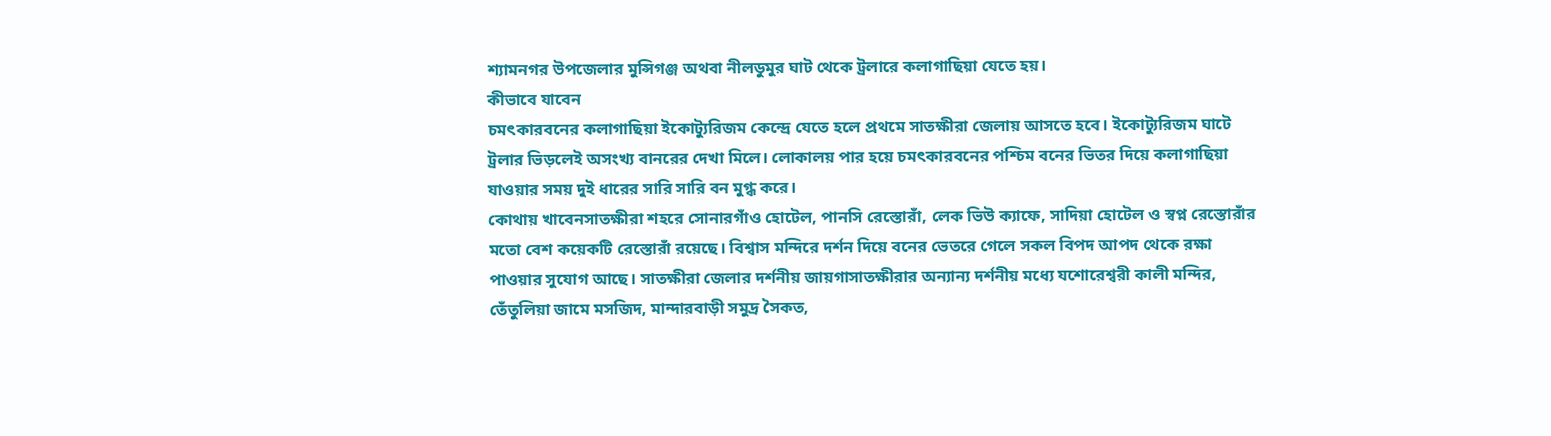শ্যামনগর উপজেলার মুন্সিগঞ্জ অথবা নীলডুমুর ঘাট থেকে ট্রলারে কলাগাছিয়া যেতে হয়।
কীভাবে যাবেন
চমৎকারবনের কলাগাছিয়া ইকোট্যুরিজম কেন্দ্রে যেতে হলে প্রথমে সাতক্ষীরা জেলায় আসতে হবে। ইকোট্যুরিজম ঘাটে ট্রলার ভিড়লেই অসংখ্য বানরের দেখা মিলে। লোকালয় পার হয়ে চমৎকারবনের পশ্চিম বনের ভিতর দিয়ে কলাগাছিয়া যাওয়ার সময় দুই ধারের সারি সারি বন মুগ্ধ করে।
কোথায় খাবেনসাতক্ষীরা শহরে সোনারগাঁও হোটেল, পানসি রেস্তোরাঁ, লেক ভিউ ক্যাফে, সাদিয়া হোটেল ও স্বপ্ন রেস্তোরাঁর মতো বেশ কয়েকটি রেস্তোরাঁ রয়েছে। বিশ্বাস মন্দিরে দর্শন দিয়ে বনের ভেতরে গেলে সকল বিপদ আপদ থেকে রক্ষা পাওয়ার সুযোগ আছে। সাতক্ষীরা জেলার দর্শনীয় জায়গাসাতক্ষীরার অন্যান্য দর্শনীয় মধ্যে যশোরেশ্বরী কালী মন্দির, তেঁতুলিয়া জামে মসজিদ, মান্দারবাড়ী সমুদ্র সৈকত,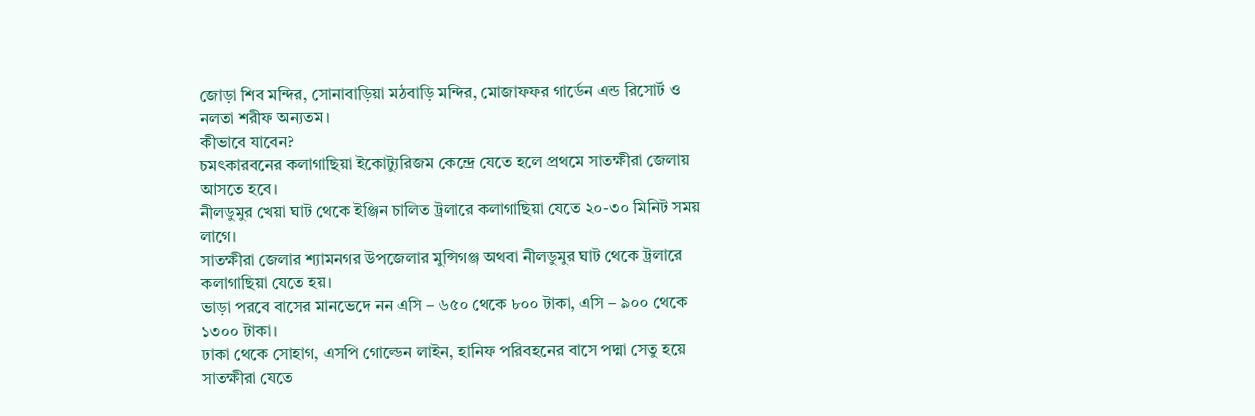জোড়া শিব মন্দির, সোনাবাড়িয়া মঠবাড়ি মন্দির, মোজাফফর গার্ডেন এন্ড রিসোর্ট ও নলতা শরীফ অন্যতম।
কীভাবে যাবেন?
চমৎকারবনের কলাগাছিয়া ইকোট্যুরিজম কেন্দ্রে যেতে হলে প্রথমে সাতক্ষীরা জেলায় আসতে হবে।
নীলডুমুর খেয়া ঘাট থেকে ইঞ্জিন চালিত ট্রলারে কলাগাছিয়া যেতে ২০-৩০ মিনিট সময় লাগে।
সাতক্ষীরা জেলার শ্যামনগর উপজেলার মুন্সিগঞ্জ অথবা নীলডুমুর ঘাট থেকে ট্রলারে কলাগাছিয়া যেতে হয়।
ভাড়া পরবে বাসের মানভেদে নন এসি – ৬৫০ থেকে ৮০০ টাকা, এসি – ৯০০ থেকে ১৩০০ টাকা।
ঢাকা থেকে সোহাগ, এসপি গোল্ডেন লাইন, হানিফ পরিবহনের বাসে পদ্মা সেতু হয়ে সাতক্ষীরা যেতে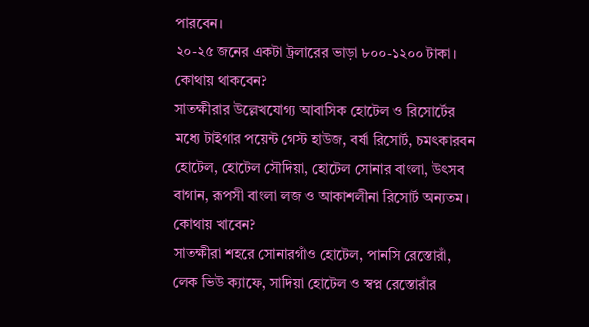পারবেন।
২০-২৫ জনের একটা ট্রলারের ভাড়া ৮০০-১২০০ টাকা।
কোথায় থাকবেন?
সাতক্ষীরার উল্লেখযোগ্য আবাসিক হোটেল ও রিসোর্টের মধ্যে টাইগার পয়েন্ট গেস্ট হাউজ, বর্ষা রিসোর্ট, চমৎকারবন হোটেল, হোটেল সৌদিয়া, হোটেল সোনার বাংলা, উৎসব বাগান, রূপসী বাংলা লজ ও আকাশলীনা রিসোর্ট অন্যতম।
কোথায় খাবেন?
সাতক্ষীরা শহরে সোনারগাঁও হোটেল, পানসি রেস্তোরাঁ, লেক ভিউ ক্যাফে, সাদিয়া হোটেল ও স্বপ্ন রেস্তোরাঁর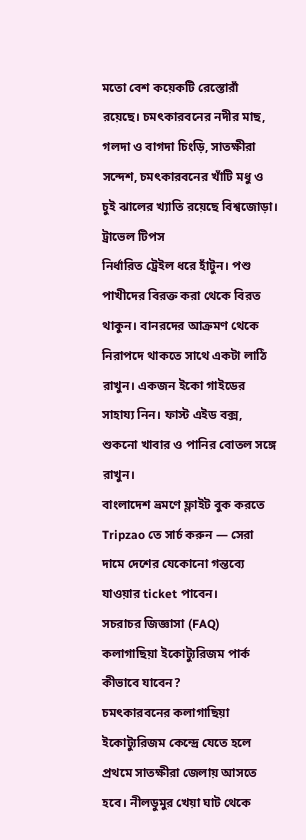মতো বেশ কয়েকটি রেস্তোরাঁ রয়েছে। চমৎকারবনের নদীর মাছ, গলদা ও বাগদা চিংড়ি, সাতক্ষীরা সন্দেশ, চমৎকারবনের খাঁটি মধু ও চুই ঝালের খ্যাতি রয়েছে বিশ্বজোড়া।
ট্রাভেল টিপস
নির্ধারিত ট্রেইল ধরে হাঁটুন। পশু পাখীদের বিরক্ত করা থেকে বিরত থাকুন। বানরদের আক্রমণ থেকে নিরাপদে থাকতে সাথে একটা লাঠি রাখুন। একজন ইকো গাইডের সাহায্য নিন। ফাস্ট এইড বক্স, শুকনো খাবার ও পানির বোতল সঙ্গে রাখুন।
বাংলাদেশ ভ্রমণে ফ্লাইট বুক করতে Tripzao তে সার্চ করুন — সেরা দামে দেশের যেকোনো গন্তব্যে যাওয়ার ticket পাবেন।
সচরাচর জিজ্ঞাসা (FAQ)
কলাগাছিয়া ইকোট্যুরিজম পার্ক কীভাবে যাবেন?
চমৎকারবনের কলাগাছিয়া ইকোট্যুরিজম কেন্দ্রে যেতে হলে প্রথমে সাতক্ষীরা জেলায় আসতে হবে। নীলডুমুর খেয়া ঘাট থেকে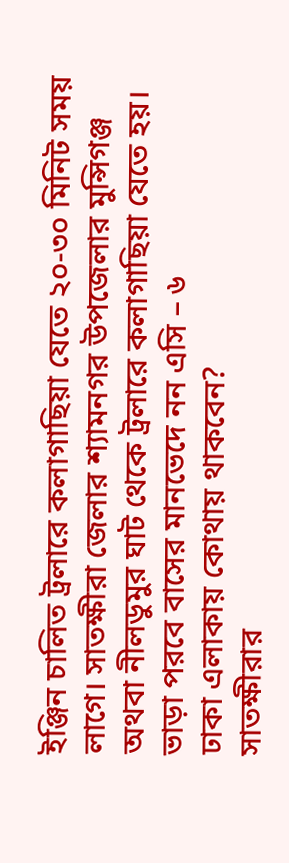ইঞ্জিন চালিত ট্রলারে কলাগাছিয়া যেতে ২০-৩০ মিনিট সময় লাগে। সাতক্ষীরা জেলার শ্যামনগর উপজেলার মুন্সিগঞ্জ অথবা নীলডুমুর ঘাট থেকে ট্রলারে কলাগাছিয়া যেতে হয়। ভাড়া পরবে বাসের মানভেদে নন এসি – ৬
ঢাকা এলাকায় কোথায় থাকবেন?
সাতক্ষীরার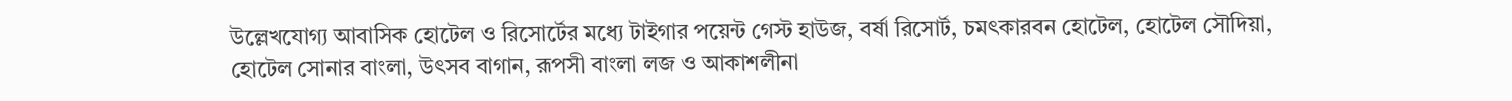উল্লেখযোগ্য আবাসিক হোটেল ও রিসোর্টের মধ্যে টাইগার পয়েন্ট গেস্ট হাউজ, বর্ষা রিসোর্ট, চমৎকারবন হোটেল, হোটেল সৌদিয়া, হোটেল সোনার বাংলা, উৎসব বাগান, রূপসী বাংলা লজ ও আকাশলীনা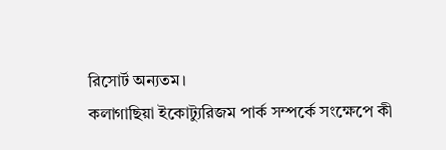রিসোর্ট অন্যতম।
কলাগাছিয়া ইকোট্যুরিজম পার্ক সম্পর্কে সংক্ষেপে কী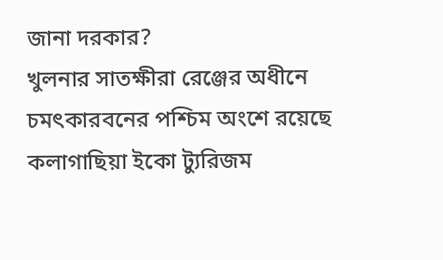জানা দরকার?
খুলনার সাতক্ষীরা রেঞ্জের অধীনে চমৎকারবনের পশ্চিম অংশে রয়েছে কলাগাছিয়া ইকো ট্যুরিজম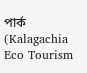পার্ক (Kalagachia Eco Tourism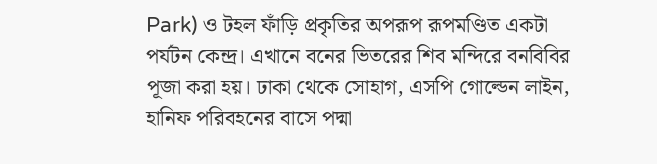Park) ও টহল ফাঁড়ি প্রকৃতির অপরূপ রূপমণ্ডিত একটা পর্যটন কেন্দ্র। এখানে বনের ভিতরের শিব মন্দিরে বনবিবির পূজা করা হয়। ঢাকা থেকে সোহাগ, এসপি গোল্ডেন লাইন, হানিফ পরিবহনের বাসে পদ্মা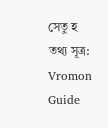সেতু হ
তথ্য সূত্র: Vromon Guide